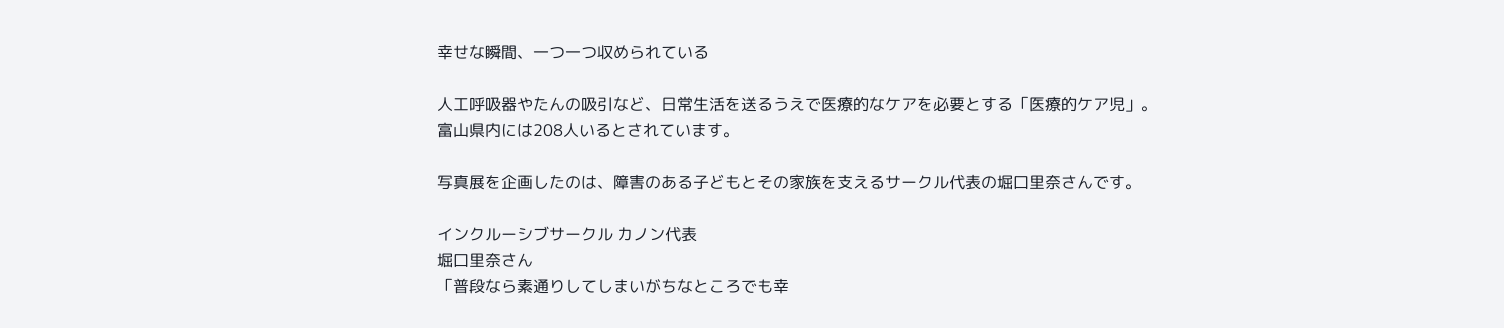幸せな瞬間、一つ一つ収められている

人工呼吸器やたんの吸引など、日常生活を送るうえで医療的なケアを必要とする「医療的ケア児」。富山県内には208人いるとされています。

写真展を企画したのは、障害のある子どもとその家族を支えるサークル代表の堀口里奈さんです。

インクルーシブサークル カノン代表
堀口里奈さん
「普段なら素通りしてしまいがちなところでも幸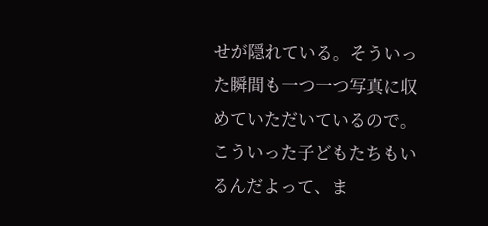せが隠れている。そういった瞬間も一つ一つ写真に収めていただいているので。こういった子どもたちもいるんだよって、ま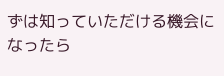ずは知っていただける機会になったら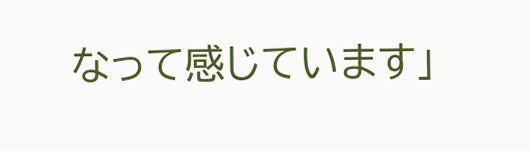なって感じています」